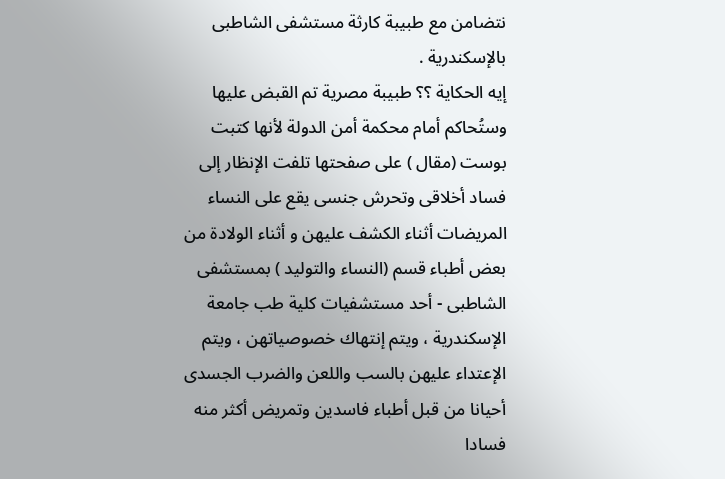نتضامن مع طبيبة كارثة مستشفى الشاطبى بالإسكندرية .
إيه الحكاية ؟؟ طبيبة مصرية تم القبض عليها وستُحاكم أمام محكمة أمن الدولة لأنها كتبت بوست (مقال ) على صفحتها تلفت الإنظار إلى فساد أخلاقى وتحرش جنسى يقع على النساء المريضات أثناء الكشف عليهن و أثناء الولادة من بعض أطباء قسم (النساء والتوليد ) بمستشفى الشاطبى - أحد مستشفيات كلية طب جامعة الإسكندرية ، ويتم إنتهاك خصوصياتهن ، ويتم الإعتداء عليهن بالسب واللعن والضرب الجسدى أحيانا من قبل أطباء فاسدين وتمريض أكثر منه فسادا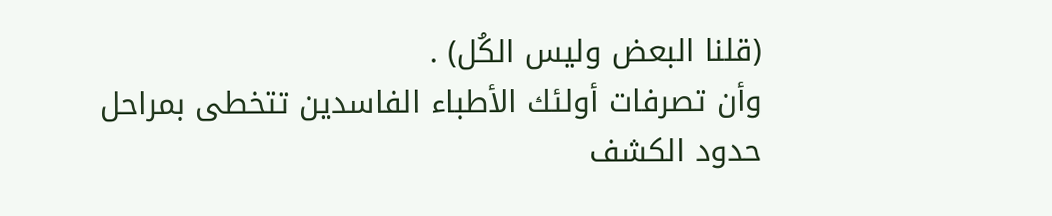(قلنا البعض وليس الكُل) .
وأن تصرفات أولئك الأطباء الفاسدين تتخطى بمراحل حدود الكشف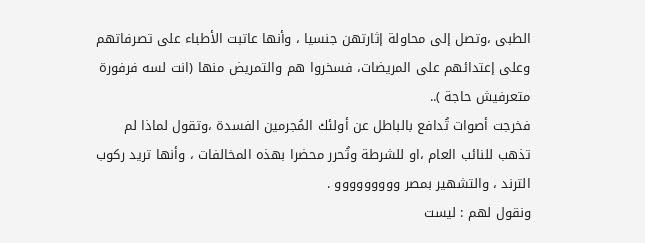الطبى ،وتصل إلى محاولة إثارتهن جنسيا ، وأنها عاتبت الأطباء على تصرفاتهم وعلى إعتدائهم على المريضات، فسخروا هم والتمريض منها (انت لسه فرفورة متعرفيش حاجة )..
فخرجت أصوات تُدافع بالباطل عن أولئك المُجرمين الفسدة ،وتقول لماذا لم تذهب للنائب العام ،او للشرطة وتُحرر محضرا بهذه المخالفات ، وأنها تريد ركوب الترند ، والتشهير بمصر ووووووووو .
ونقول لهم : ليست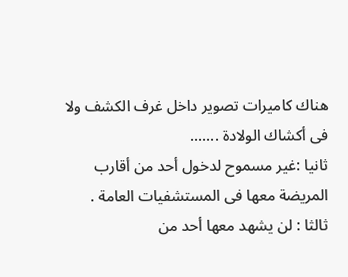هناك كاميرات تصوير داخل غرف الكشف ولا فى أكشاك الولادة .......
ثانيا :غير مسموح لدخول أحد من أقارب المريضة معها فى المستشفيات العامة .
ثالثا : لن يشهد معها أحد من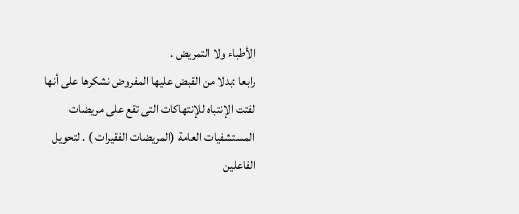الأطباء ولا التمريض .
رابعا :بدلا من القبض عليها المفروض نشكرها على أنها لفتت الإنتباه للإنتهاكات التى تقع على مريضات المستشفيات العامة (المريضات الفقيرات ) . لتحويل الفاعلين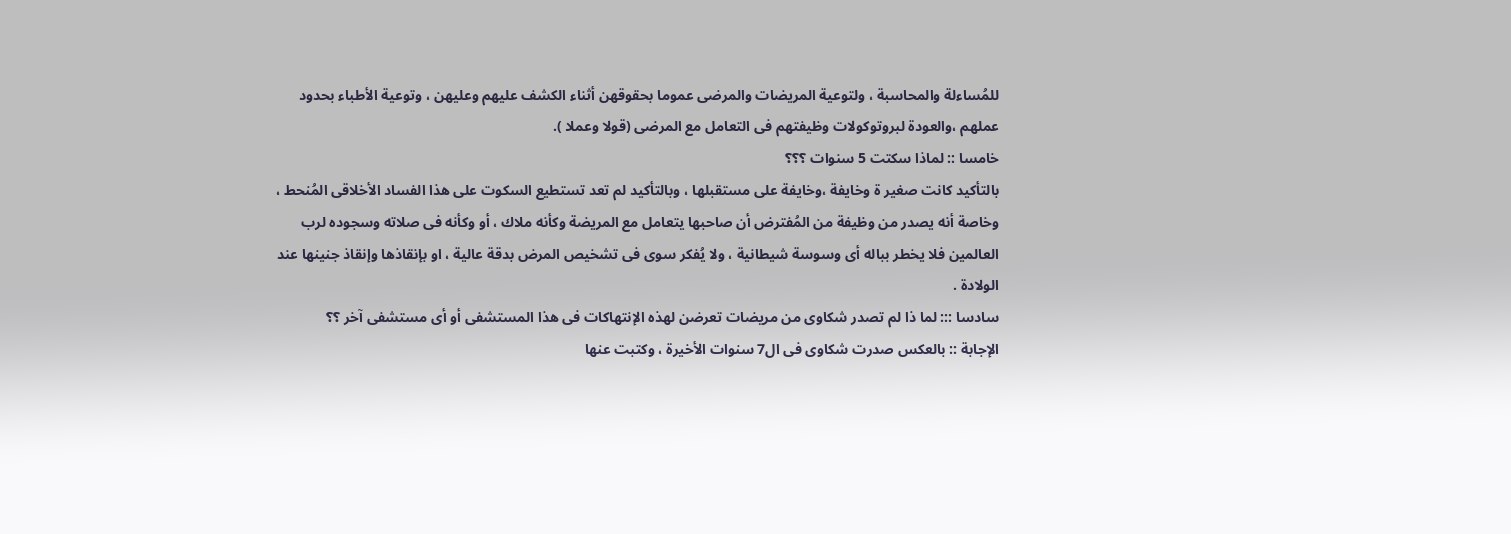للمُساءلة والمحاسبة ، ولتوعية المريضات والمرضى عموما بحقوقهن أثناء الكشف عليهم وعليهن ، وتوعية الأطباء بحدود عملهم ،والعودة لبروتوكولات وظيفتهم فى التعامل مع المرضى (قولا وعملا ).
خامسا :: لماذا سكتت 5 سنوات ؟؟؟
بالتأكيد كانت صغير ة وخايفة ،وخايفة على مستقبلها ، وبالتأكيد لم تعد تستطيع السكوت على هذا الفساد الأخلاقى المُنحط ، وخاصة أنه يصدر من وظيفة من المُفترض أن صاحبها يتعامل مع المريضة وكأنه ملاك ، أو وكأنه فى صلاته وسجوده لرب العالمين فلا يخطر بباله أى وسوسة شيطانية ، ولا يُفكر سوى فى تشخيص المرض بدقة عالية ، او بإنقاذها وإنقاذ جنينها عند الولادة .
سادسا ::: لما ذا لم تصدر شكاوى من مريضات تعرضن لهذه الإنتهاكات فى هذا المستشفى أو أى مستشفى آخر ؟؟
الإجابة :: بالعكس صدرت شكاوى فى ال7 سنوات الأخيرة ، وكتبت عنها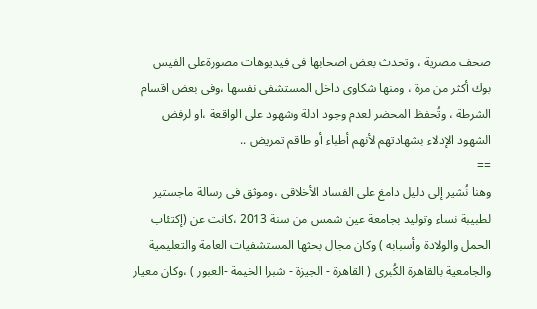صحف مصرية ، وتحدث بعض اصحابها فى فيديوهات مصورةعلى الفيس بوك أكثر من مرة ، ومنها شكاوى داخل المستشفى نفسها ،وفى بعض اقسام الشرطة ، وتُحفظ المحضر لعدم وجود ادلة وشهود على الواقعة ،او لرفض الشهود الإدلاء بشهادتهم لأنهم أطباء أو طاقم تمريض ..
==
وهنا نُشير إلى دليل دامغ على الفساد الأخلاقى ،وموثق فى رسالة ماجستير لطبيبة نساء وتوليد بجامعة عين شمس من سنة 2013 ،كانت عن (إكتئاب الحمل والولادة وأسبابه ) وكان مجال بحثها المستشفيات العامة والتعليمية والجامعية بالقاهرة الكُبرى ( القاهرة - الجيزة - شبرا الخيمة -العبور ) ،وكان معيار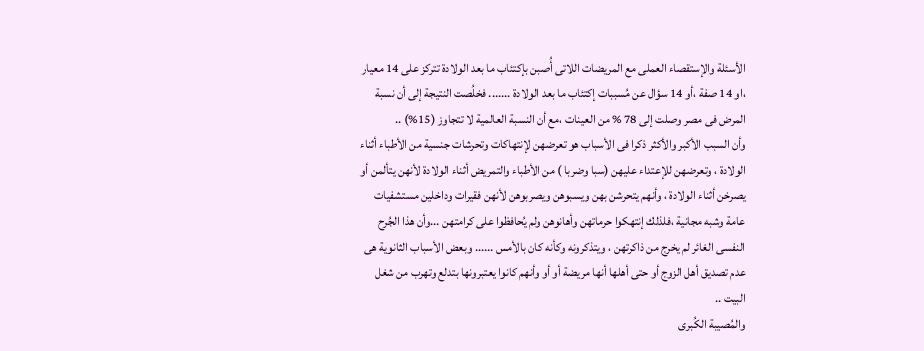الأسئلة والإستقصاء العملى مع المريضات اللاتى أُصبن بإكتئاب ما بعد الولادة تتركز على 14 معيار ،او 14 صفة ،أو 14 سؤال عن مُسببات إكتئاب ما بعد الولادة ....... فخلُصت النتيجة إلى أن نسبة المرض فى مصر وصلت إلى 78 % من العينات ،مع أن النسبة العالمية لا تتجاوز (15%) ..
وأن السبب الأكبر والأكثر ذكرا فى الأسباب هو تعرضهن لإنتهاكات وتحرشات جنسية من الأطباء أثناء الولادة ، وتعرضهن للإعتداء عليهن (سبا وضربا ) من الأطباء والتمريض أثناء الولادة لأنهن يتألمن أو يصرخن أثناء الولادة ، وأنهم يتحرشن بهن ويسبوهن ويصربوهن لأنهن فقيرات وداخلين مستشفيات عامة وشبه مجانية ،فلذلك إنتهكوا حرماتهن وأهانوهن ولم يُحافظوا على كرامتهن ...وأن هذا الجُرح النفسى الغائر لم يخرج من ذاكرتهن ، ويتذكرونه وكأنه كان بالأمس ...... وبعض الأسباب الثانوية هى عدم تصديق أهل الزوج أو حتى أهلها أنها مريضة أو أو وأنهم كانوا يعتبرونها بتدلع وتهرب من شغل البيت ..
والمُصيبة الكُبرى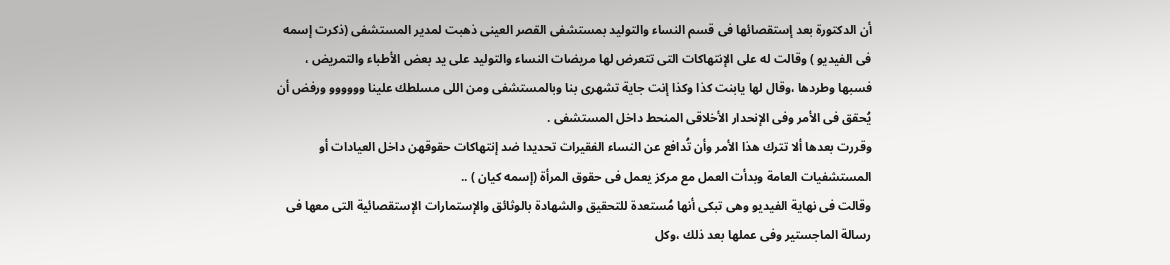أن الدكتورة بعد إستقصائها فى قسم النساء والتوليد بمستشفى القصر العينى ذهبت لمدير المستشفى (ذكرت إسمه فى الفيديو ) وقالت له على الإنتهاكات التى تتعرض لها مريضات النساء والتوليد على يد بعض الأطباء والتمريض ، فسبها وطردها ،وقال لها يابنت كذا وكذا إنت جاية تشهرى بنا وبالمستشفى ومن اللى مسلطك علينا وووووو ورفض أن يُحقق فى الأمر وفى الإنحدار الأخلاقى المنحط داخل المستشفى .
وقررت بعدها ألا تترك هذا الأمر وأن تُدافع عن النساء الفقيرات تحديدا ضد إنتهاكات حقوقهن داخل العيادات أو المستشفيات العامة وبدأت العمل مع مركز يعمل فى حقوق المرأة (إسمه كيان ) ..
وقالت فى نهاية الفيديو وهى تبكى أنها مُستعدة للتحقيق والشهادة بالوثائق والإستمارات الإستقصائية التى معها فى رسالة الماجستير وفى عملها بعد ذلك ،وكل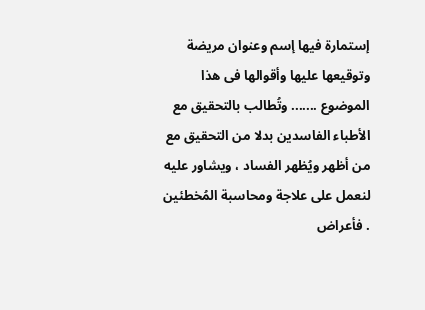إستمارة فيها إسم وعنوان مريضة وتوقيعها عليها وأقوالها فى هذا الموضوع ....... وتُطالب بالتحقيق مع الأطباء الفاسدين بدلا من التحقيق مع من أظهر ويُظهر الفساد ، ويشاور عليه لنعمل على علاجة ومحاسبة المُخطئين . فأعراض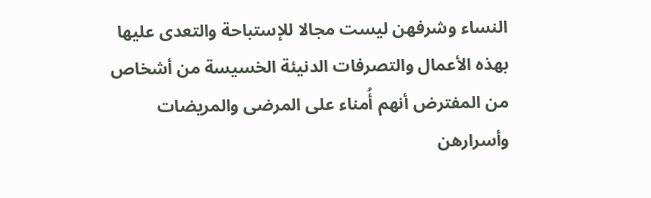النساء وشرفهن ليست مجالا للإستباحة والتعدى عليها بهذه الأعمال والتصرفات الدنيئة الخسيسة من أشخاص من المفترض أنهم أُمناء على المرضى والمريضات وأسرارهن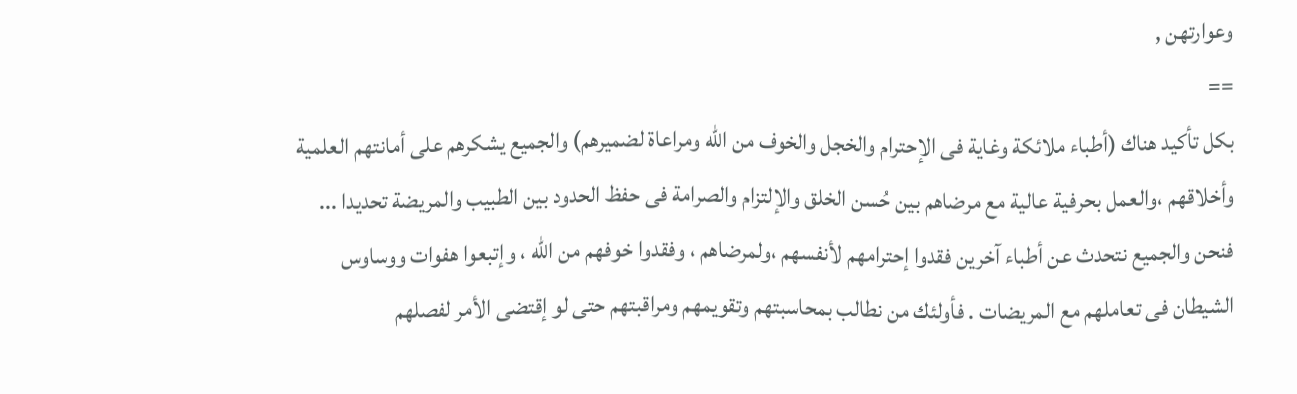وعوارتهن ,
==
بكل تأكيد هناك (أطباء ملائكة وغاية فى الإحترام والخجل والخوف من الله ومراعاة لضميرهم) والجميع يشكرهم على أمانتهم العلمية وأخلاقهم ،والعمل بحرفية عالية مع مرضاهم بين حُسن الخلق والإلتزام والصرامة فى حفظ الحدود بين الطبيب والمريضة تحديدا ...
فنحن والجميع نتحدث عن أطباء آخرين فقدوا إحترامهم لأنفسهم ،ولمرضاهم ، وفقدوا خوفهم من الله ، وإتبعوا هفوات ووساوس الشيطان فى تعاملهم مع المريضات . فأولئك من نطالب بمحاسبتهم وتقويمهم ومراقبتهم حتى لو إقتضى الأمر لفصلهم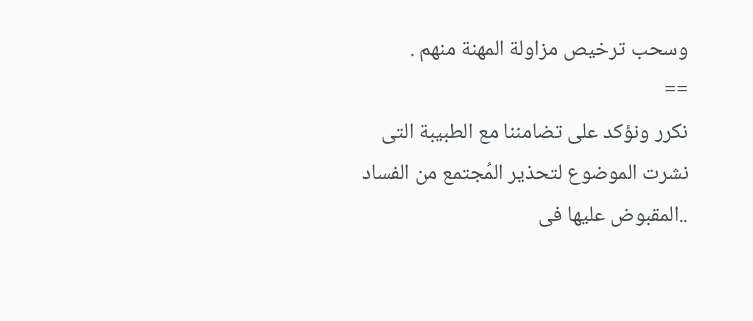وسحب ترخيص مزاولة المهنة منهم .
==
نكرر ونؤكد على تضامننا مع الطبيبة التى نشرت الموضوع لتحذير المُجتمع من الفساد ..المقبوض عليها فى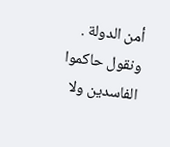أمن الدولة . ونقول حاكموا الفاسدين ولا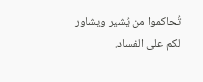تُحاكموا من يُشير ويشاور لكم على الفساد.